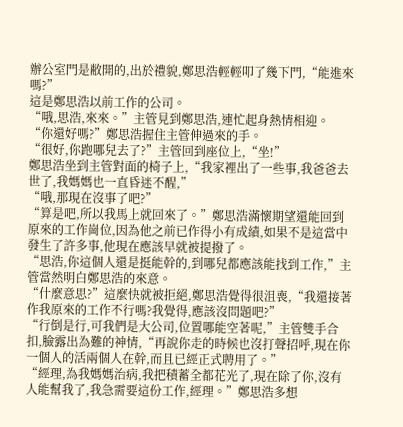辦公室門是敝開的,出於禮貌,鄭思浩輕輕叩了幾下門,“能進來嗎?”
這是鄭思浩以前工作的公司。
“哦,思浩,來來。”主管見到鄭思浩,連忙起身熱情相迎。
“你還好嗎?”鄭思浩握住主管伸過來的手。
“很好,你跑哪兒去了?”主管回到座位上,“坐!”
鄭思浩坐到主管對面的椅子上,“我家裡出了一些事,我爸爸去世了,我媽媽也一直昏迷不醒,”
“哦,那現在沒事了吧?”
“算是吧,所以我馬上就回來了。”鄭思浩滿懷期望還能回到原來的工作崗位,因為他之前已作得小有成績,如果不是這當中發生了許多事,他現在應該早就被提撥了。
“思浩,你這個人還是挺能幹的,到哪兒都應該能找到工作,”主管當然明白鄭思浩的來意。
“什麼意思?”這麼快就被拒絕,鄭思浩覺得很沮喪,“我還接著作我原來的工作不行嗎?我覺得,應該沒問題吧?”
“行倒是行,可我們是大公司,位置哪能空著呢,”主管雙手合扣,臉露出為難的神情,“再說你走的時候也沒打聲招呼,現在你一個人的活兩個人在幹,而且已經正式聘用了。”
“經理,為我媽媽治病,我把積蓄全都花光了,現在除了你,沒有人能幫我了,我急需要這份工作,經理。”鄭思浩多想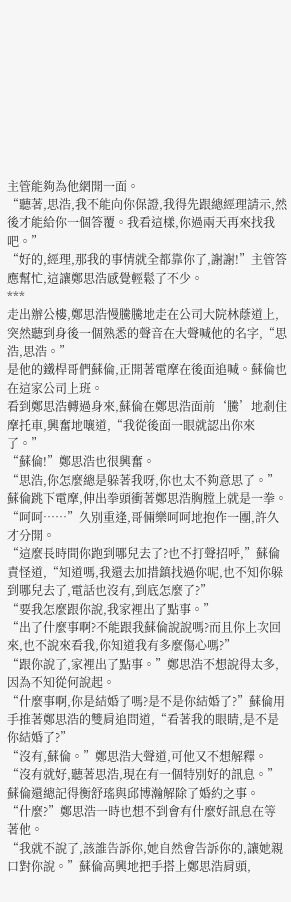主管能夠為他網開一面。
“聽著,思浩,我不能向你保證,我得先跟總經理請示,然後才能給你一個答覆。我看這樣,你過兩天再來找我吧。”
“好的,經理,那我的事情就全都靠你了,謝謝!”主管答應幫忙,這讓鄭思浩感覺輕鬆了不少。
***
走出辦公樓,鄭思浩慢騰騰地走在公司大院林蔭道上,突然聽到身後一個熟悉的聲音在大聲喊他的名字,“思浩,思浩。”
是他的鐵桿哥們蘇倫,正開著電摩在後面追喊。蘇倫也在這家公司上班。
看到鄭思浩轉過身來,蘇倫在鄭思浩面前‘騰’地剎住摩托車,興奮地嚷道,“我從後面一眼就認出你來了。”
“蘇倫!”鄭思浩也很興奮。
“思浩,你怎麼總是躲著我呀,你也太不夠意思了。”蘇倫跳下電摩,伸出拳頭衝著鄭思浩胸膛上就是一拳。
“呵呵……”久別重逢,哥倆樂呵呵地抱作一團,許久才分開。
“這麼長時間你跑到哪兒去了?也不打聲招呼,”蘇倫責怪道,“知道嗎,我還去加措鎮找過你呢,也不知你躲到哪兒去了,電話也沒有,到底怎麼了?”
“要我怎麼跟你說,我家裡出了點事。”
“出了什麼事啊?不能跟我蘇倫說說嗎?而且你上次回來,也不說來看我,你知道我有多麼傷心嗎?”
“跟你說了,家裡出了點事。”鄭思浩不想說得太多,因為不知從何說起。
“什麼事啊,你是結婚了嗎?是不是你結婚了?”蘇倫用手推著鄭思浩的雙肩追問道,“看著我的眼睛,是不是你結婚了?”
“沒有,蘇倫。”鄭思浩大聲道,可他又不想解釋。
“沒有就好,聽著思浩,現在有一個特別好的訊息。”蘇倫還總記得衡舒瑤與邱博瀚解除了婚約之事。
“什麼?”鄭思浩一時也想不到會有什麼好訊息在等著他。
“我就不說了,該誰告訴你,她自然會告訴你的,讓她親口對你說。”蘇倫高興地把手搭上鄭思浩肩頭,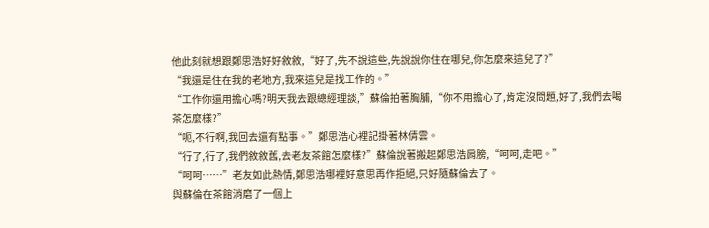他此刻就想跟鄭思浩好好敘敘,“好了,先不說這些,先說說你住在哪兒,你怎麼來這兒了?”
“我還是住在我的老地方,我來這兒是找工作的。”
“工作你還用擔心嗎?明天我去跟總經理談,”蘇倫拍著胸脯,“你不用擔心了,肯定沒問題,好了,我們去喝茶怎麼樣?”
“呃,不行啊,我回去還有點事。”鄭思浩心裡記掛著林倩雲。
“行了,行了,我們敘敘舊,去老友茶館怎麼樣?”蘇倫說著搬起鄭思浩肩膀,“呵呵,走吧。”
“呵呵……”老友如此熱情,鄭思浩哪裡好意思再作拒絕,只好隨蘇倫去了。
與蘇倫在茶館消磨了一個上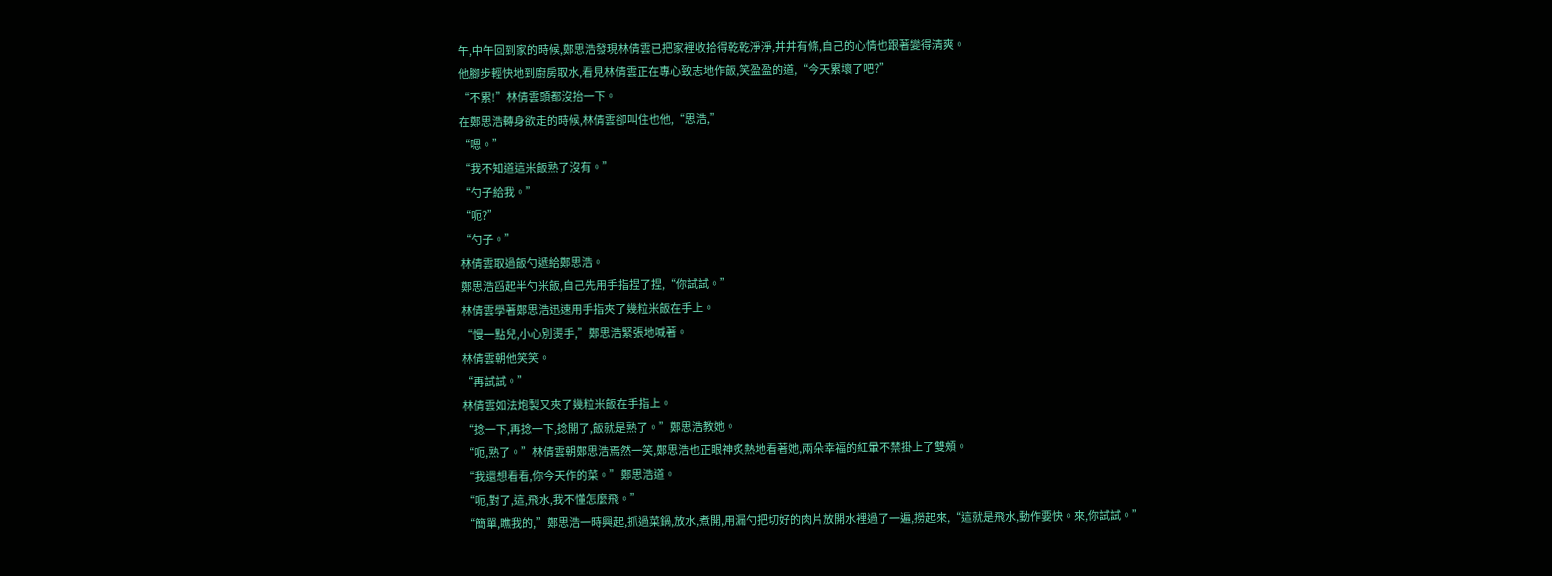午,中午回到家的時候,鄭思浩發現林倩雲已把家裡收拾得乾乾淨淨,井井有條,自己的心情也跟著變得清爽。
他腳步輕快地到廚房取水,看見林倩雲正在專心致志地作飯,笑盈盈的道,“今天累壞了吧?”
“不累!”林倩雲頭都沒抬一下。
在鄭思浩轉身欲走的時候,林倩雲卻叫住也他,“思浩,”
“嗯。”
“我不知道這米飯熟了沒有。”
“勺子給我。”
“呃?”
“勺子。”
林倩雲取過飯勺遞給鄭思浩。
鄭思浩舀起半勺米飯,自己先用手指捏了捏,“你試試。”
林倩雲學著鄭思浩迅速用手指夾了幾粒米飯在手上。
“慢一點兒,小心別燙手,”鄭思浩緊張地喊著。
林倩雲朝他笑笑。
“再試試。”
林倩雲如法炮製又夾了幾粒米飯在手指上。
“捻一下,再捻一下,捻開了,飯就是熟了。”鄭思浩教她。
“呃,熟了。”林倩雲朝鄭思浩焉然一笑,鄭思浩也正眼神炙熱地看著她,兩朵幸福的紅暈不禁掛上了雙頰。
“我還想看看,你今天作的菜。”鄭思浩道。
“呃,對了,這,飛水,我不懂怎麼飛。”
“簡單,瞧我的,”鄭思浩一時興起,抓過菜鍋,放水,煮開,用漏勺把切好的肉片放開水裡過了一遍,撈起來,“這就是飛水,動作要快。來,你試試。”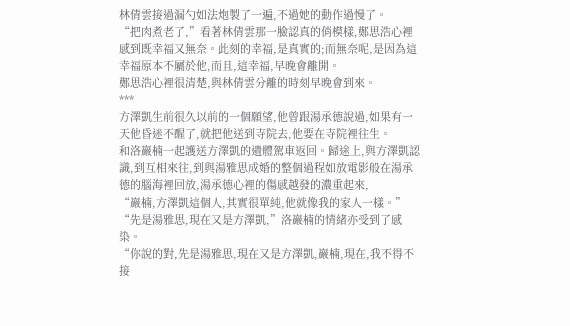林倩雲接過漏勺如法炮製了一遍,不過她的動作過慢了。
“把肉煮老了,”看著林倩雲那一臉認真的俏模樣,鄭思浩心裡感到既幸福又無奈。此刻的幸福,是真實的;而無奈呢,是因為這幸福原本不屬於他,而且,這幸福,早晚會離開。
鄭思浩心裡很清楚,與林倩雲分離的時刻早晚會到來。
***
方澤凱生前很久以前的一個願望,他曾跟湯承德說過,如果有一天他昏迷不醒了,就把他送到寺院去,他要在寺院裡往生。
和洛巖楠一起護送方澤凱的遺體駕車返回。歸途上,與方澤凱認識,到互相來往,到與湯雅思成婚的整個過程如放電影般在湯承德的腦海裡回放,湯承德心裡的傷感越發的濃重起來,
“巖楠,方澤凱這個人,其實很單純,他就像我的家人一樣。”
“先是湯雅思,現在又是方澤凱,”洛巖楠的情緒亦受到了感染。
“你說的對,先是湯雅思,現在又是方澤凱,巖楠,現在,我不得不接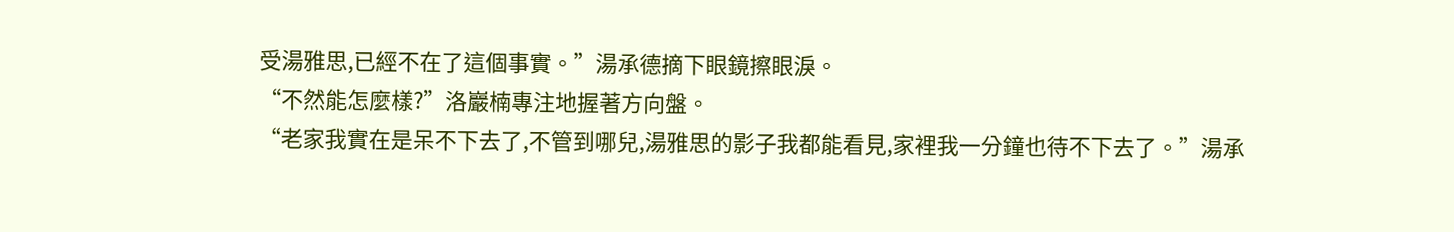受湯雅思,已經不在了這個事實。”湯承德摘下眼鏡擦眼淚。
“不然能怎麼樣?”洛巖楠專注地握著方向盤。
“老家我實在是呆不下去了,不管到哪兒,湯雅思的影子我都能看見,家裡我一分鐘也待不下去了。”湯承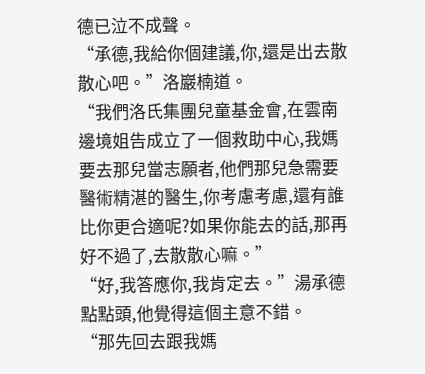德已泣不成聲。
“承德,我給你個建議,你,還是出去散散心吧。”洛巖楠道。
“我們洛氏集團兒童基金會,在雲南邊境姐告成立了一個救助中心,我媽要去那兒當志願者,他們那兒急需要醫術精湛的醫生,你考慮考慮,還有誰比你更合適呢?如果你能去的話,那再好不過了,去散散心嘛。”
“好,我答應你,我肯定去。”湯承德點點頭,他覺得這個主意不錯。
“那先回去跟我媽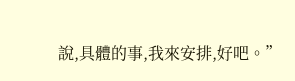說,具體的事,我來安排,好吧。”